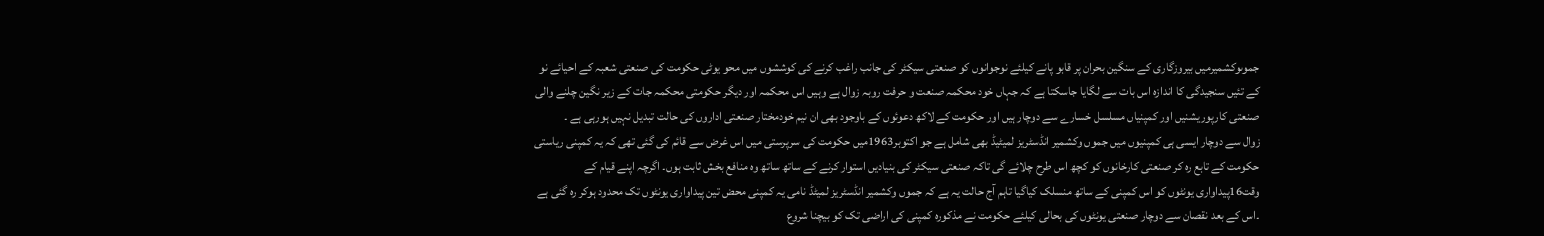جموںوکشمیرمیں بیروزگاری کے سنگین بحران پر قابو پانے کیلئے نوجوانوں کو صنعتی سیکٹر کی جانب راغب کرنے کی کوششوں میں محو یوٹی حکومت کی صنعتی شعبہ کے احیائے نو کے تئیں سنجیدگی کا اندازہ اس بات سے لگایا جاسکتا ہے کہ جہاں خود محکمہ صنعت و حرفت روبہ زوال ہے وہیں اس محکمہ اور دیگر حکومتی محکمہ جات کے زیر نگین چلنے والی صنعتی کارپوریشنیں اور کمپنیاں مسلسل خسارے سے دوچار ہیں اور حکومت کے لاکھ دعوئوں کے باوجود بھی ان نیم خودمختار صنعتی اداروں کی حالت تبدیل نہیں ہورہی ہے ۔
زوال سے دوچار ایسی ہی کمپنیوں میں جموں وکشمیر انڈسٹریز لمیٹیڈ بھی شامل ہے جو اکتوبر1963میں حکومت کی سرپرستی میں اس غرض سے قائم کی گئی تھی کہ یہ کمپنی ریاستی حکومت کے تابع رہ کر صنعتی کارخانوں کو کچھ اس طرح چلائے گی تاکہ صنعتی سیکٹر کی بنیادیں استوار کرنے کے ساتھ ساتھ وہ منافع بخش ثابت ہوں۔ اگرچہ اپنے قیام کے وقت16پیداواری یونٹوں کو اس کمپنی کے ساتھ منسلک کیاگیا تاہم آج حالت یہ ہے کہ جموں وکشمیر انڈسٹریز لمیٹڈ نامی یہ کمپنی محض تین پیداواری یونٹوں تک محدود ہوکر رہ گئی ہے ۔اس کے بعد نقصان سے دوچار صنعتی یونٹوں کی بحالی کیلئے حکومت نے مذکورہ کمپنی کی اراضی تک کو بیچنا شروع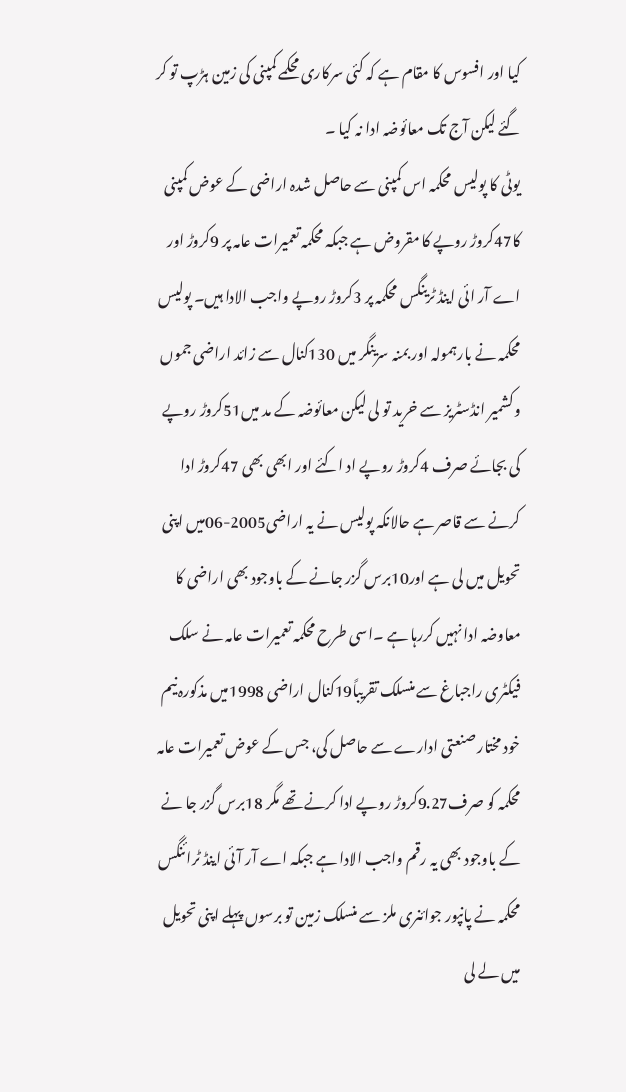کیا اور افسوس کا مقام ہے کہ کئی سرکاری محکمے کمپنی کی زمین ہڑپ تو کر گئے لیکن آج تک معائوضہ ادا نہ کیا ۔
یوٹی کا پولیس محکمہ اس کمپنی سے حاصل شدہ اراضی کے عوض کمپنی کا47کروڑ روپے کا مقروض ہے جبکہ محکمہ تعمیرات عامہ پر 9کروڑ اور اے آر ائی اینڈ ٹرینگس محکمہ پر 3کروڑ روپے واجب الادا ہیں۔ پولیس محکمہ نے بارہمولہ اور بمنہ سرینگر میں 130کنال سے زائد اراضی جموں وکشمیر انڈسٹریز سے خرید تو لی لیکن معائوضہ کے مد میں51کروڑ روپے کی بجائے صرف 4کروڑ روپے اد اکئے اور ابھی بھی 47کروڑ ادا کرنے سے قاصر ہے حالانکہ پولیس نے یہ اراضی2005-06میں اپنی تحویل میں لی ہے اور10برس گزر جانے کے باوجود بھی اراضی کا معاوضہ ادا نہیں کررہا ہے ۔اسی طرح محکمہ تعمیرات عامہ نے سلک فیکٹری راجباغ سے منسلک تقریباً19کنال اراضی 1998میں مذکورہ نیم خود مختار صنعتی ادارے سے حاصل کی، جس کے عوض تعمیرات عامہ محکمہ کو صرف9.27کروڑ روپے ادا کرنے تھے مگر 18برس گزر جا نے کے باوجود بھی یہ رقم واجب الادا ہے جبکہ اے آر آئی اینڈ ٹرائنگس محکمہ نے پانپور جوائنری ملز سے منسلک زمین تو برسوں پہلے اپنی تحویل میں لے لی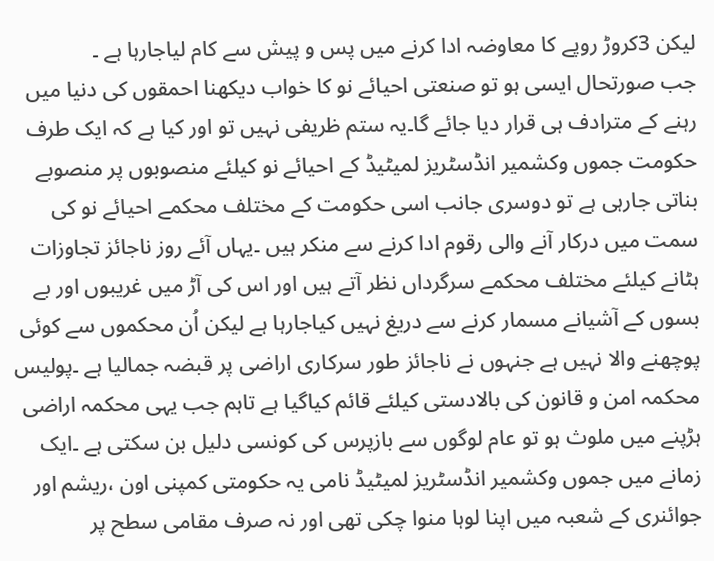لیکن 3کروڑ روپے کا معاوضہ ادا کرنے میں پس و پیش سے کام لیاجارہا ہے ۔
جب صورتحال ایسی ہو تو صنعتی احیائے نو کا خواب دیکھنا احمقوں کی دنیا میں رہنے کے مترادف ہی قرار دیا جائے گا۔یہ ستم ظریفی نہیں تو اور کیا ہے کہ ایک طرف حکومت جموں وکشمیر انڈسٹریز لمیٹیڈ کے احیائے نو کیلئے منصوبوں پر منصوبے بناتی جارہی ہے تو دوسری جانب اسی حکومت کے مختلف محکمے احیائے نو کی سمت میں درکار آنے والی رقوم ادا کرنے سے منکر ہیں ۔یہاں آئے روز ناجائز تجاوزات ہٹانے کیلئے مختلف محکمے سرگرداں نظر آتے ہیں اور اس کی آڑ میں غریبوں اور بے بسوں کے آشیانے مسمار کرنے سے دریغ نہیں کیاجارہا ہے لیکن اُن محکموں سے کوئی پوچھنے والا نہیں ہے جنہوں نے ناجائز طور سرکاری اراضی پر قبضہ جمالیا ہے ۔پولیس محکمہ امن و قانون کی بالادستی کیلئے قائم کیاگیا ہے تاہم جب یہی محکمہ اراضی ہڑپنے میں ملوث ہو تو عام لوگوں سے بازپرس کی کونسی دلیل بن سکتی ہے ۔ایک زمانے میں جموں وکشمیر انڈسٹریز لمیٹیڈ نامی یہ حکومتی کمپنی اون ،ریشم اور جوائنری کے شعبہ میں اپنا لوہا منوا چکی تھی اور نہ صرف مقامی سطح پر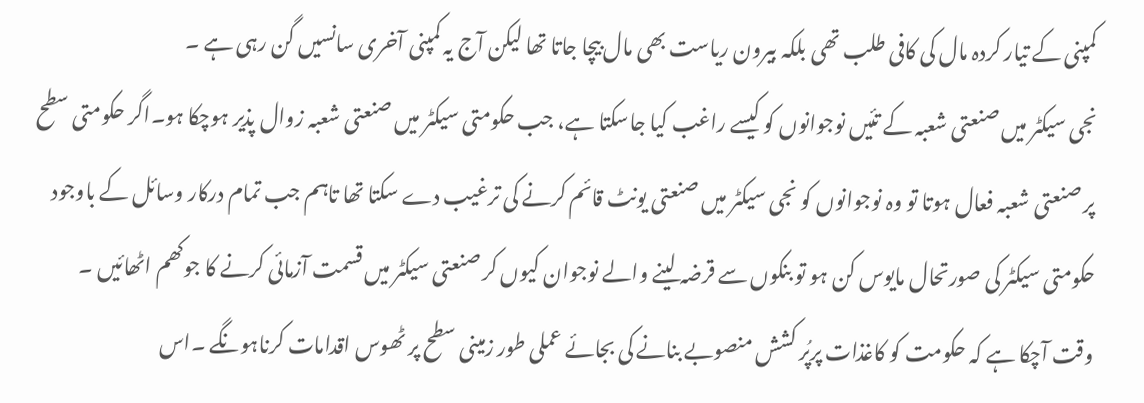کمپنی کے تیار کردہ مال کی کافی طلب تھی بلکہ بیرون ریاست بھی مال بیچا جاتا تھا لیکن آج یہ کمپنی آخری سانسیں گن رہی ہے ۔
نجی سیکٹر میں صنعتی شعبہ کے تئیں نوجوانوں کو کیسے راغب کیا جاسکتا ہے، جب حکومتی سیکٹر میں صنعتی شعبہ زوال پذیر ہوچکا ہو۔اگر حکومتی سطح پر صنعتی شعبہ فعال ہوتا تو وہ نوجوانوں کو نجی سیکٹر میں صنعتی یونٹ قائم کرنے کی ترغیب دے سکتا تھا تاہم جب تمام درکار وسائل کے باوجود حکومتی سیکٹر کی صورتحال مایوس کن ہو تو بنکوں سے قرضہ لینے والے نوجوان کیوں کر صنعتی سیکٹر میں قسمت آزمائی کرنے کا جوکھم اٹھائیں ۔
وقت آچکا ہے کہ حکومت کو کاغذات پرپُر کشش منصوبے بنانے کی بجائے عملی طور زمینی سطح پر ٹھوس اقدامات کرناہونگے ۔اس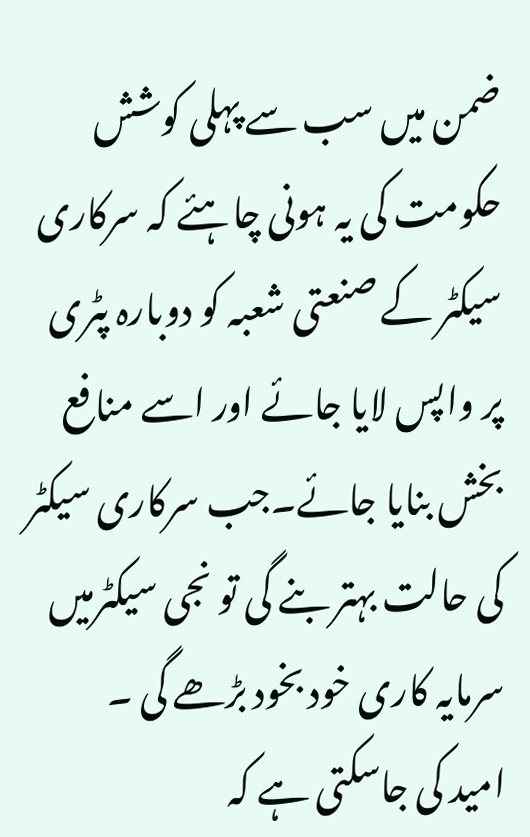ضمن میں سب سے پہلی کوشش حکومت کی یہ ہونی چاہئے کہ سرکاری سیکٹر کے صنعتی شعبہ کو دوبارہ پٹری پر واپس لایا جائے اور اسے منافع بخش بنایا جائے۔جب سرکاری سیکٹر کی حالت بہتر بنے گی تو نجی سیکٹرمیں سرمایہ کاری خود بخود بڑھے گی ۔
امید کی جاسکتی ہے کہ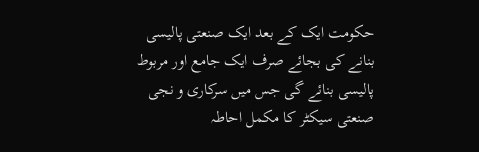حکومت ایک کے بعد ایک صنعتی پالیسی بنانے کی بجائے صرف ایک جامع اور مربوط پالیسی بنائے گی جس میں سرکاری و نجی صنعتی سیکٹر کا مکمل احاطہ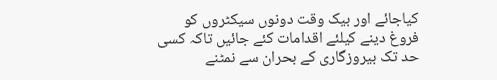کیاجائے اور بیک وقت دونوں سیکٹروں کو فروغ دینے کیلئے اقدامات کئے جائیں تاکہ کسی حد تک بیروزگاری کے بحران سے نمٹنے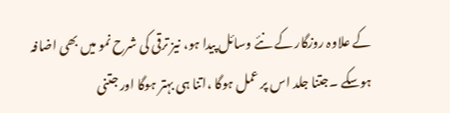کے علاوہ روزگار کے نئے وسائل پیدا ہو، نیز ترقی کی شرح نمو میں بھی اضافہ ہوسکے ۔جتنا جلد اس پر عمل ہوگا ،اتنا ہی بہتر ہوگا اور جتنی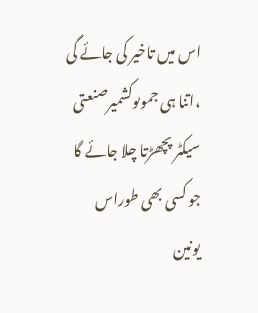اس میں تاخیر کی جائے گی ،اتنا ہی جموںوکشمیرصنعتی سیکٹر پچھڑتا چلا جائے گا جو کسی بھی طوراس یونین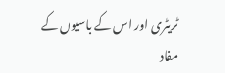ٹریٹری اور اس کے باسیوں کے مفاد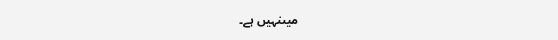میںنہیں ہے۔